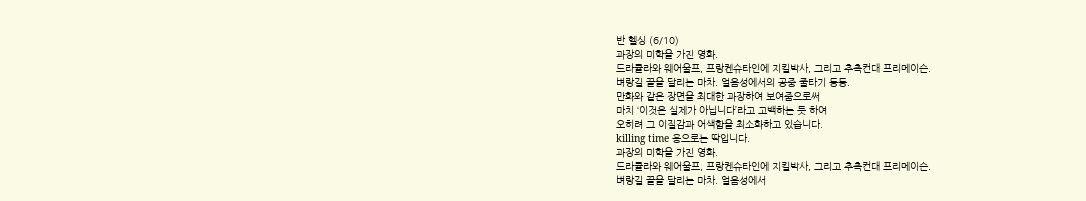반 헬싱 (6/10)
과장의 미학을 가진 영화.
드라큘라와 웨어울프, 프랑켄슈타인에 지킬박사, 그리고 추측컨대 프리메이슨.
벼랑길 끝을 달리는 마차. 얼음성에서의 공중 줄타기 등등.
만화와 같은 장면을 최대한 과장하여 보여줌으로써
마치 ‘이것은 실제가 아닙니다’라고 고백하는 듯 하여
오히려 그 이질감과 어색함을 최소화하고 있습니다.
killing time 용으로는 딱입니다.
과장의 미학을 가진 영화.
드라큘라와 웨어울프, 프랑켄슈타인에 지킬박사, 그리고 추측컨대 프리메이슨.
벼랑길 끝을 달리는 마차. 얼음성에서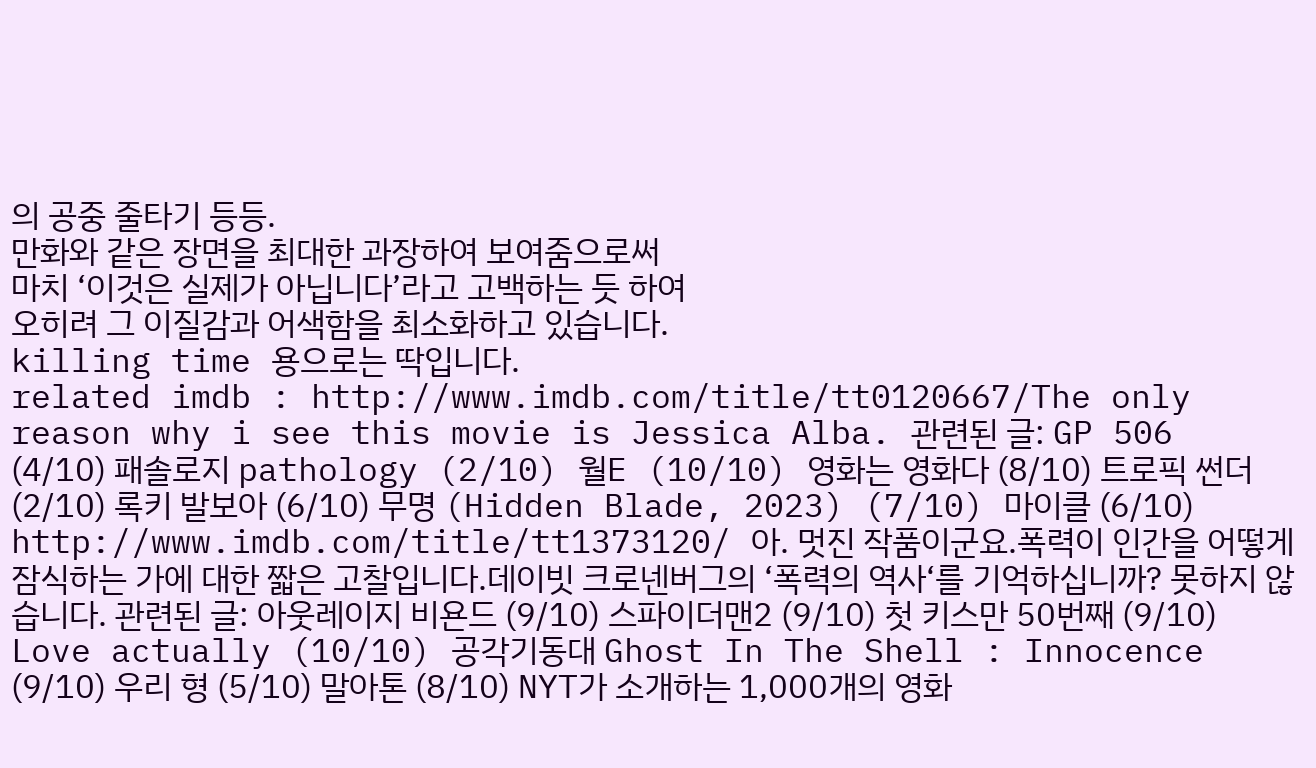의 공중 줄타기 등등.
만화와 같은 장면을 최대한 과장하여 보여줌으로써
마치 ‘이것은 실제가 아닙니다’라고 고백하는 듯 하여
오히려 그 이질감과 어색함을 최소화하고 있습니다.
killing time 용으로는 딱입니다.
related imdb : http://www.imdb.com/title/tt0120667/The only reason why i see this movie is Jessica Alba. 관련된 글: GP 506 (4/10) 패솔로지 pathology (2/10) 월E (10/10) 영화는 영화다 (8/10) 트로픽 썬더 (2/10) 록키 발보아 (6/10) 무명 (Hidden Blade, 2023) (7/10) 마이클 (6/10)
http://www.imdb.com/title/tt1373120/ 아. 멋진 작품이군요.폭력이 인간을 어떻게 잠식하는 가에 대한 짧은 고찰입니다.데이빗 크로넨버그의 ‘폭력의 역사‘를 기억하십니까? 못하지 않습니다. 관련된 글: 아웃레이지 비욘드 (9/10) 스파이더맨2 (9/10) 첫 키스만 50번째 (9/10) Love actually (10/10) 공각기동대 Ghost In The Shell : Innocence (9/10) 우리 형 (5/10) 말아톤 (8/10) NYT가 소개하는 1,000개의 영화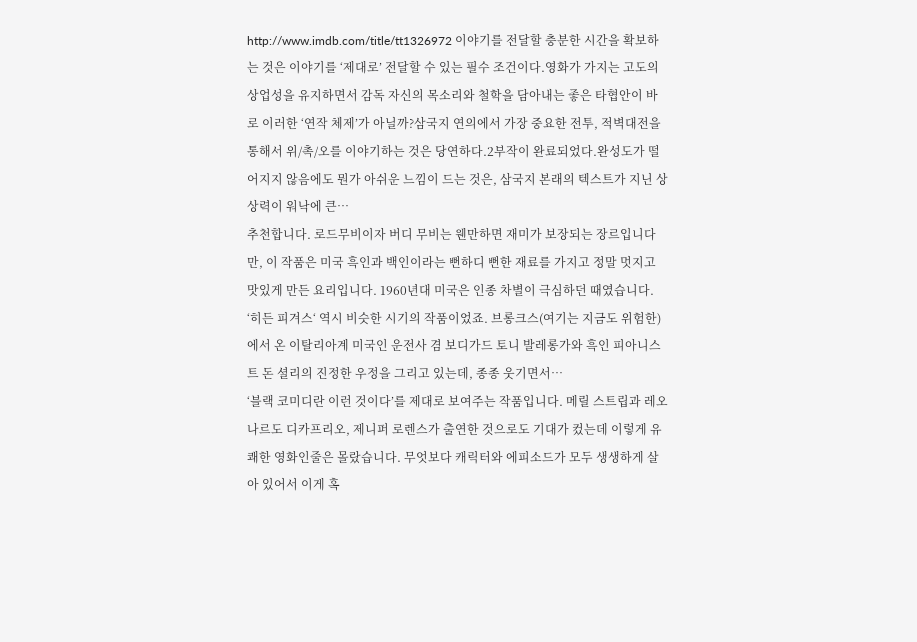http://www.imdb.com/title/tt1326972 이야기를 전달할 충분한 시간을 확보하는 것은 이야기를 ‘제대로’ 전달할 수 있는 필수 조건이다.영화가 가지는 고도의 상업성을 유지하면서 감독 자신의 목소리와 철학을 담아내는 좋은 타협안이 바로 이러한 ‘연작 체제’가 아닐까?삼국지 연의에서 가장 중요한 전투, 적벽대전을 통해서 위/촉/오를 이야기하는 것은 당연하다.2부작이 완료되었다.완성도가 떨어지지 않음에도 뭔가 아쉬운 느낌이 드는 것은, 삼국지 본래의 텍스트가 지닌 상상력이 워낙에 큰…
추천합니다. 로드무비이자 버디 무비는 웬만하면 재미가 보장되는 장르입니다만, 이 작품은 미국 흑인과 백인이라는 뻔하디 뻔한 재료를 가지고 정말 멋지고 맛있게 만든 요리입니다. 1960년대 미국은 인종 차별이 극심하던 때였습니다. ‘히든 피겨스‘ 역시 비슷한 시기의 작품이었죠. 브롱크스(여기는 지금도 위험한)에서 온 이탈리아계 미국인 운전사 겸 보디가드 토니 발레롱가와 흑인 피아니스트 돈 셜리의 진정한 우정을 그리고 있는데, 종종 웃기면서…
‘블랙 코미디란 이런 것이다’를 제대로 보여주는 작품입니다. 메릴 스트립과 레오나르도 디카프리오, 제니퍼 로렌스가 출연한 것으로도 기대가 컸는데 이렇게 유쾌한 영화인줄은 몰랐습니다. 무엇보다 캐릭터와 에피소드가 모두 생생하게 살아 있어서 이게 혹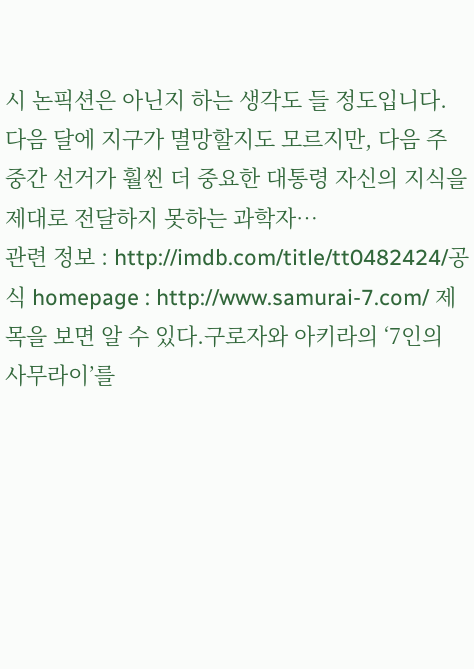시 논픽션은 아닌지 하는 생각도 들 정도입니다. 다음 달에 지구가 멸망할지도 모르지만, 다음 주 중간 선거가 훨씬 더 중요한 대통령 자신의 지식을 제대로 전달하지 못하는 과학자…
관련 정보 : http://imdb.com/title/tt0482424/공식 homepage : http://www.samurai-7.com/ 제목을 보면 알 수 있다.구로자와 아키라의 ‘7인의 사무라이’를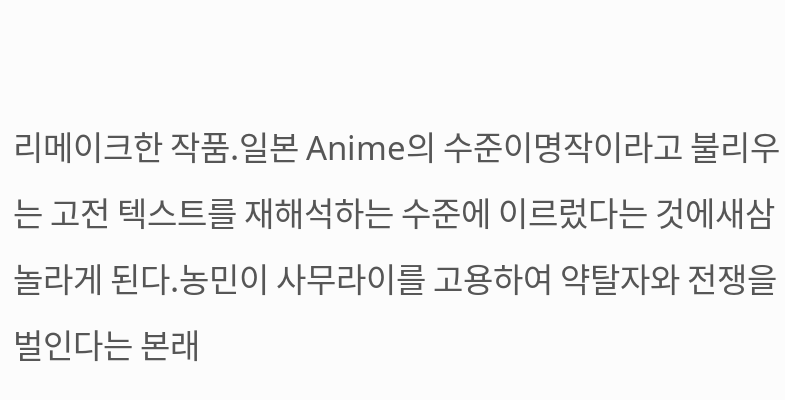리메이크한 작품.일본 Anime의 수준이명작이라고 불리우는 고전 텍스트를 재해석하는 수준에 이르렀다는 것에새삼 놀라게 된다.농민이 사무라이를 고용하여 약탈자와 전쟁을 벌인다는 본래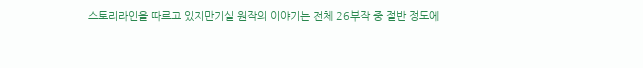스토리라인을 따르고 있지만기실 원작의 이야기는 전체 26부작 중 절반 정도에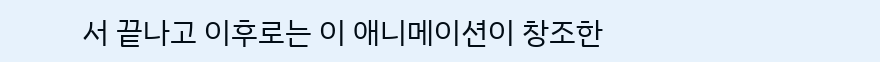서 끝나고 이후로는 이 애니메이션이 창조한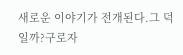새로운 이야기가 전개된다.그 덕일까?구로자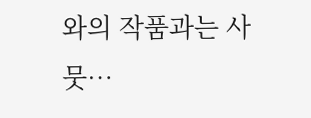와의 작품과는 사뭇…